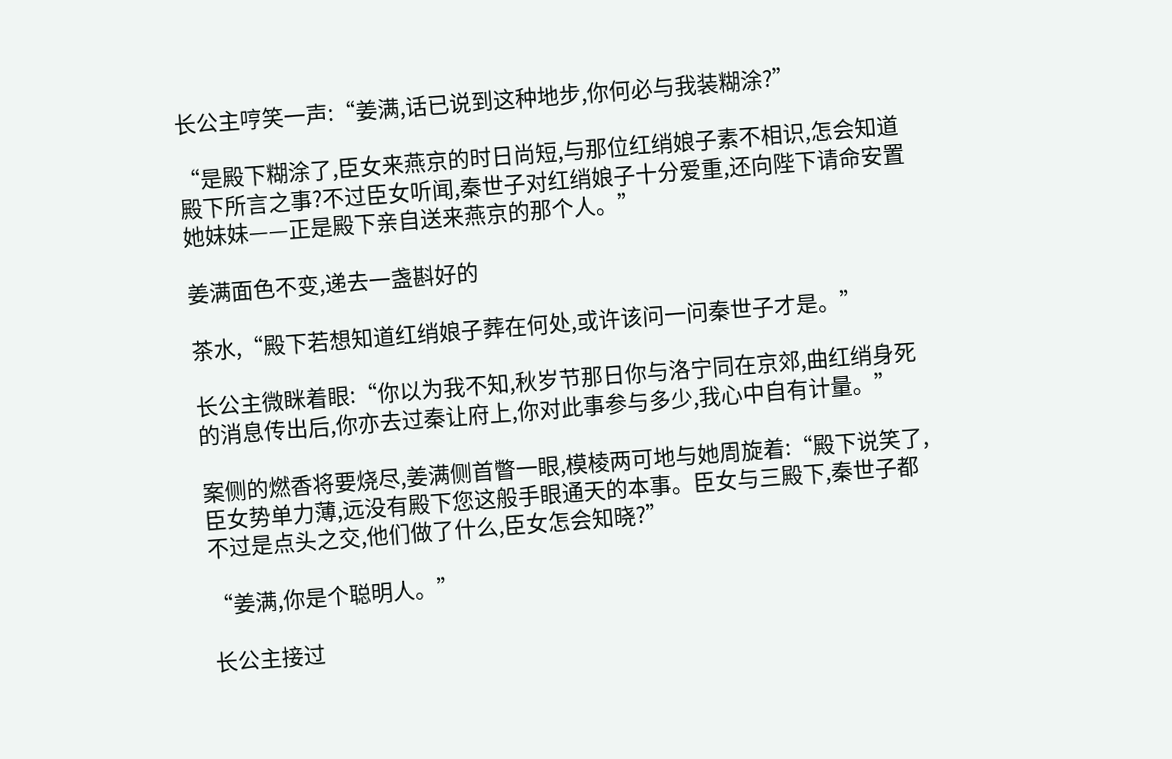长公主哼笑一声:“姜满,话已说到这种地步,你何必与我装糊涂?”

“是殿下糊涂了,臣女来燕京的时日尚短,与那位红绡娘子素不相识,怎会知道殿下所言之事?不过臣女听闻,秦世子对红绡娘子十分爱重,还向陛下请命安置她妹妹——正是殿下亲自送来燕京的那个人。”

姜满面色不变,递去一盏斟好的

茶水,“殿下若想知道红绡娘子葬在何处,或许该问一问秦世子才是。”

长公主微眯着眼:“你以为我不知,秋岁节那日你与洛宁同在京郊,曲红绡身死的消息传出后,你亦去过秦让府上,你对此事参与多少,我心中自有计量。”

案侧的燃香将要烧尽,姜满侧首瞥一眼,模棱两可地与她周旋着:“殿下说笑了,臣女势单力薄,远没有殿下您这般手眼通天的本事。臣女与三殿下,秦世子都不过是点头之交,他们做了什么,臣女怎会知晓?”

“姜满,你是个聪明人。”

长公主接过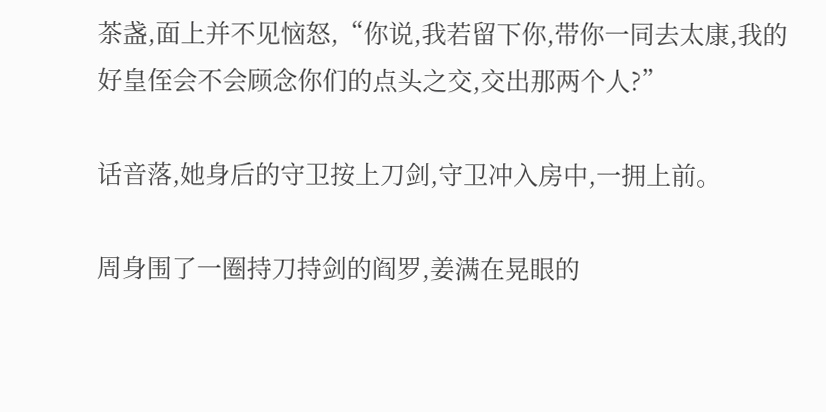茶盏,面上并不见恼怒,“你说,我若留下你,带你一同去太康,我的好皇侄会不会顾念你们的点头之交,交出那两个人?”

话音落,她身后的守卫按上刀剑,守卫冲入房中,一拥上前。

周身围了一圈持刀持剑的阎罗,姜满在晃眼的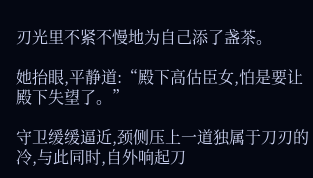刃光里不紧不慢地为自己添了盏茶。

她抬眼,平静道:“殿下高估臣女,怕是要让殿下失望了。”

守卫缓缓逼近,颈侧压上一道独属于刀刃的冷,与此同时,自外响起刀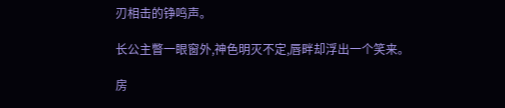刃相击的铮鸣声。

长公主瞥一眼窗外,神色明灭不定,唇畔却浮出一个笑来。

房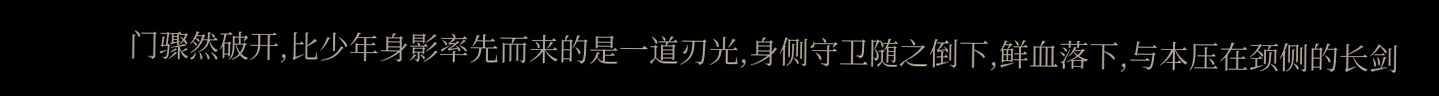门骤然破开,比少年身影率先而来的是一道刃光,身侧守卫随之倒下,鲜血落下,与本压在颈侧的长剑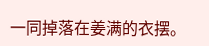一同掉落在姜满的衣摆。